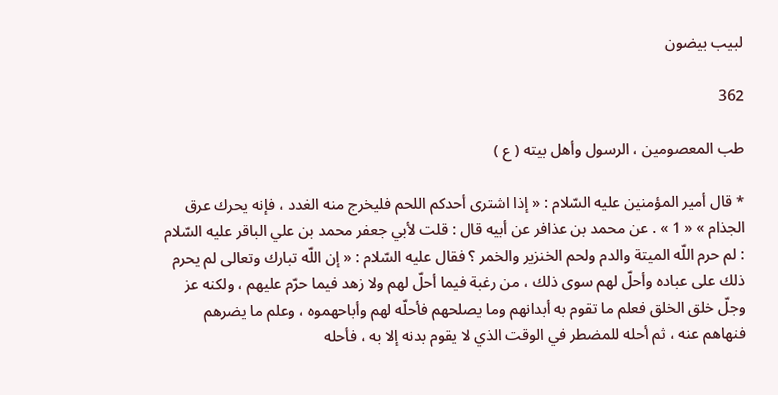لبيب بيضون

362

طب المعصومين ، الرسول وأهل بيته ( ع )

* قال أمير المؤمنين عليه السّلام : « إذا اشترى أحدكم اللحم فليخرج منه الغدد ، فإنه يحرك عرق الجذام » « 1 » . عن محمد بن عذافر عن أبيه قال : قلت لأبي جعفر محمد بن علي الباقر عليه السّلام : لم حرم اللّه الميتة والدم ولحم الخنزير والخمر ؟ فقال عليه السّلام : « إن اللّه تبارك وتعالى لم يحرم ذلك على عباده وأحلّ لهم سوى ذلك ، من رغبة فيما أحلّ لهم ولا زهد فيما حرّم عليهم ، ولكنه عز وجلّ خلق الخلق فعلم ما تقوم به أبدانهم وما يصلحهم فأحلّه لهم وأباحهموه ، وعلم ما يضرهم فنهاهم عنه ، ثم أحله للمضطر في الوقت الذي لا يقوم بدنه إلا به ، فأحله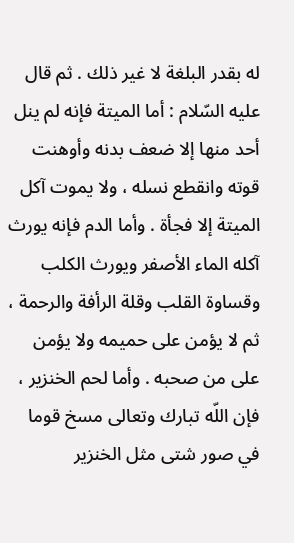له بقدر البلغة لا غير ذلك . ثم قال عليه السّلام : أما الميتة فإنه لم ينل أحد منها إلا ضعف بدنه وأوهنت قوته وانقطع نسله ، ولا يموت آكل الميتة إلا فجأة . وأما الدم فإنه يورث آكله الماء الأصفر ويورث الكلب وقساوة القلب وقلة الرأفة والرحمة ، ثم لا يؤمن على حميمه ولا يؤمن على من صحبه . وأما لحم الخنزير ، فإن اللّه تبارك وتعالى مسخ قوما في صور شتى مثل الخنزير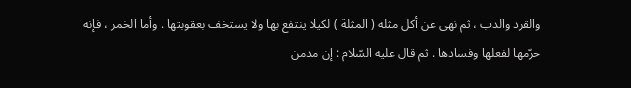والقرد والدب ، ثم نهى عن أكل مثله ( المثلة ) لكيلا ينتفع بها ولا يستخف بعقوبتها . وأما الخمر ، فإنه حرّمها لفعلها وفسادها . ثم قال عليه السّلام : إن مدمن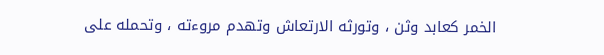الخمر كعابد وثن ، وتورثه الارتعاش وتهدم مروءته ، وتحمله على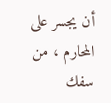أن يجسر على المحارم ، من سفك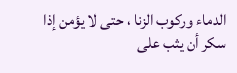الدماء وركوب الزنا ، حتى لا يؤمن إذا سكر أن يثب على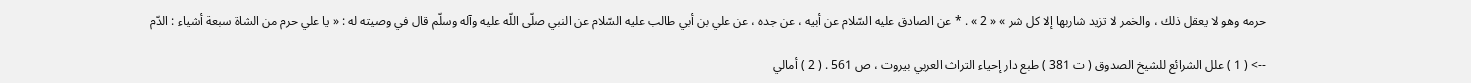حرمه وهو لا يعقل ذلك ، والخمر لا تزيد شاربها إلا كل شر » « 2 » . * عن الصادق عليه السّلام عن أبيه ، عن جده ، عن علي بن أبي طالب عليه السّلام عن النبي صلّى اللّه عليه وآله وسلّم قال في وصيته له : « يا علي حرم من الشاة سبعة أشياء : الدّم

--> ( 1 ) علل الشرائع للشيخ الصدوق ( ت 381 ) طبع دار إحياء التراث العربي بيروت ، ص 561 . ( 2 ) أمالي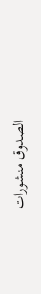الصدوق منشورات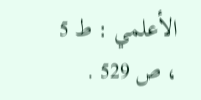الأعلمي : ط 5 ، ص 529 .